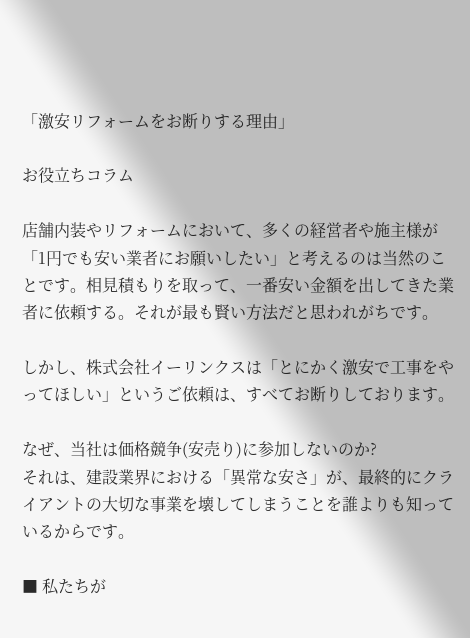「激安リフォームをお断りする理由」

お役立ちコラム

店舗内装やリフォームにおいて、多くの経営者や施主様が「1円でも安い業者にお願いしたい」と考えるのは当然のことです。相見積もりを取って、一番安い金額を出してきた業者に依頼する。それが最も賢い方法だと思われがちです。

しかし、株式会社イーリンクスは「とにかく激安で工事をやってほしい」というご依頼は、すべてお断りしております。

なぜ、当社は価格競争(安売り)に参加しないのか?
それは、建設業界における「異常な安さ」が、最終的にクライアントの大切な事業を壊してしまうことを誰よりも知っているからです。

■ 私たちが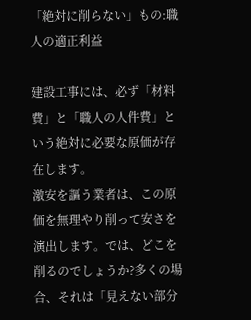「絶対に削らない」もの:職人の適正利益

建設工事には、必ず「材料費」と「職人の人件費」という絶対に必要な原価が存在します。
激安を謳う業者は、この原価を無理やり削って安さを演出します。では、どこを削るのでしょうか?多くの場合、それは「見えない部分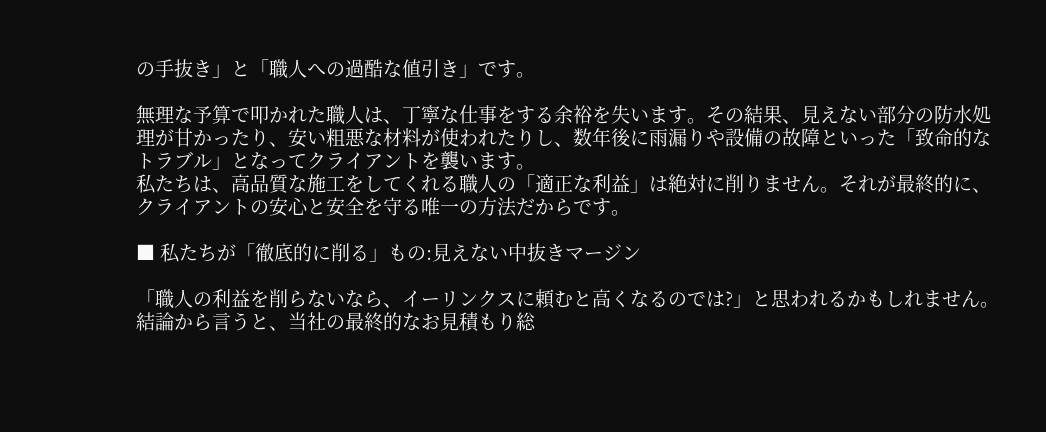の手抜き」と「職人への過酷な値引き」です。

無理な予算で叩かれた職人は、丁寧な仕事をする余裕を失います。その結果、見えない部分の防水処理が甘かったり、安い粗悪な材料が使われたりし、数年後に雨漏りや設備の故障といった「致命的なトラブル」となってクライアントを襲います。
私たちは、高品質な施工をしてくれる職人の「適正な利益」は絶対に削りません。それが最終的に、クライアントの安心と安全を守る唯一の方法だからです。

■ 私たちが「徹底的に削る」もの:見えない中抜きマージン

「職人の利益を削らないなら、イーリンクスに頼むと高くなるのでは?」と思われるかもしれません。
結論から言うと、当社の最終的なお見積もり総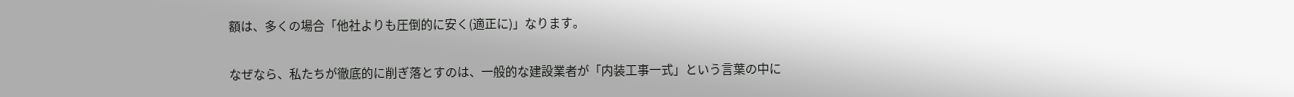額は、多くの場合「他社よりも圧倒的に安く(適正に)」なります。

なぜなら、私たちが徹底的に削ぎ落とすのは、一般的な建設業者が「内装工事一式」という言葉の中に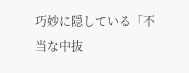巧妙に隠している「不当な中抜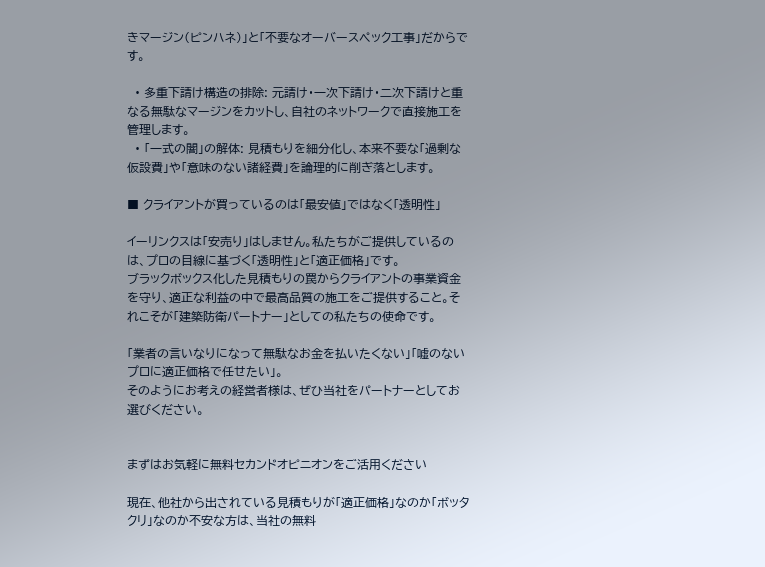きマージン(ピンハネ)」と「不要なオーバースペック工事」だからです。

  • 多重下請け構造の排除: 元請け・一次下請け・二次下請けと重なる無駄なマージンをカットし、自社のネットワークで直接施工を管理します。
  • 「一式の闇」の解体: 見積もりを細分化し、本来不要な「過剰な仮設費」や「意味のない諸経費」を論理的に削ぎ落とします。

■ クライアントが買っているのは「最安値」ではなく「透明性」

イーリンクスは「安売り」はしません。私たちがご提供しているのは、プロの目線に基づく「透明性」と「適正価格」です。
ブラックボックス化した見積もりの罠からクライアントの事業資金を守り、適正な利益の中で最高品質の施工をご提供すること。それこそが「建築防衛パートナー」としての私たちの使命です。

「業者の言いなりになって無駄なお金を払いたくない」「嘘のないプロに適正価格で任せたい」。
そのようにお考えの経営者様は、ぜひ当社をパートナーとしてお選びください。


まずはお気軽に無料セカンドオピニオンをご活用ください

現在、他社から出されている見積もりが「適正価格」なのか「ボッタクリ」なのか不安な方は、当社の無料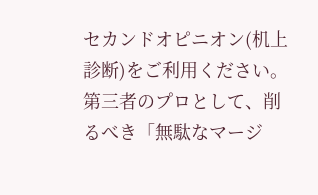セカンドオピニオン(机上診断)をご利用ください。第三者のプロとして、削るべき「無駄なマージ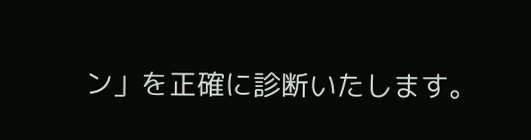ン」を正確に診断いたします。